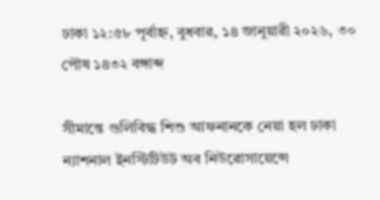ঢাকা ১২:৫৮ পূর্বাহ্ন, বুধবার, ১৪ জানুয়ারী ২০২৬, ৩০ পৌষ ১৪৩২ বঙ্গাব্দ

সীমান্তে গুলিবিদ্ধ শিশু আফনানকে নেয়া হল ঢাকা ন্যাশনাল ইনস্টিটিউট অব নিউরোসায়েন্সে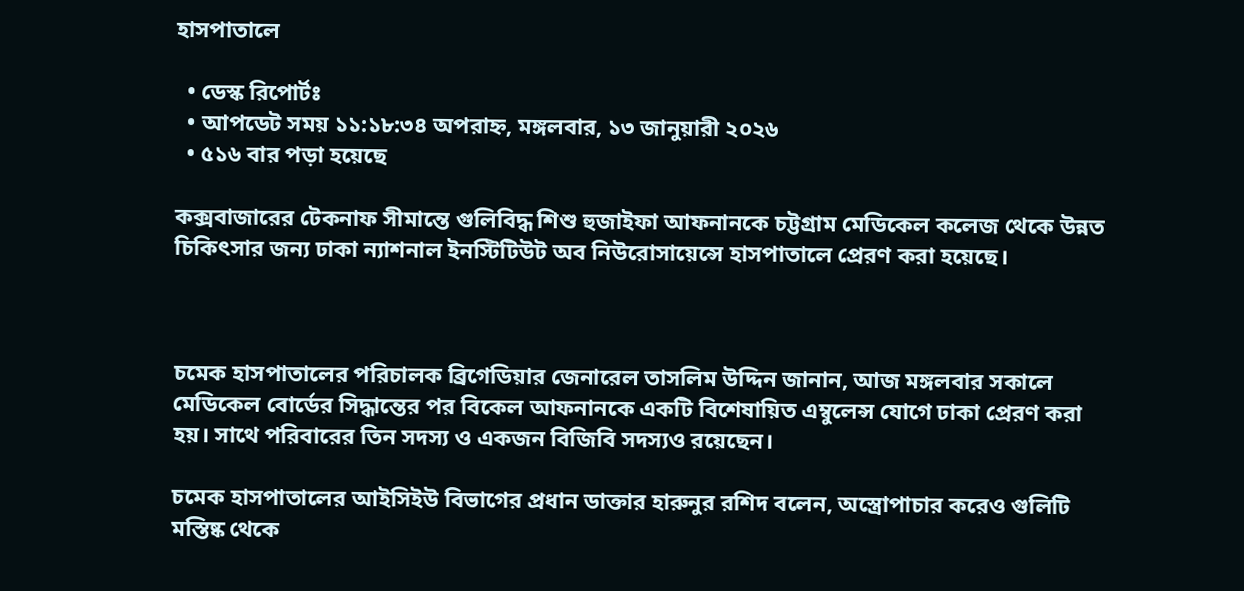হাসপাতালে

  • ডেস্ক রিপোর্টঃ
  • আপডেট সময় ১১:১৮:৩৪ অপরাহ্ন, মঙ্গলবার, ১৩ জানুয়ারী ২০২৬
  • ৫১৬ বার পড়া হয়েছে

কক্সবাজারের টেকনাফ সীমান্তে গুলিবিদ্ধ শিশু হুজাইফা আফনানকে চট্টগ্রাম মেডিকেল কলেজ থেকে উন্নত চিকিৎসার জন্য ঢাকা ন্যাশনাল ইনস্টিটিউট অব নিউরোসায়েন্সে হাসপাতালে প্রেরণ করা হয়েছে।



চমেক হাসপাতালের পরিচালক ব্রিগেডিয়ার জেনারেল তাসলিম উদ্দিন জানান, আজ মঙ্গলবার সকালে মেডিকেল বোর্ডের সিদ্ধান্তের পর বিকেল আফনানকে একটি বিশেষায়িত এম্বুলেন্স যোগে ঢাকা প্রেরণ করা হয়। সাথে পরিবারের তিন সদস্য ও একজন বিজিবি সদস্যও রয়েছেন।

চমেক হাসপাতালের আইসিইউ বিভাগের প্রধান ডাক্তার হারুনুর রশিদ বলেন, অস্ত্রোপাচার করেও গুলিটি মস্তিষ্ক থেকে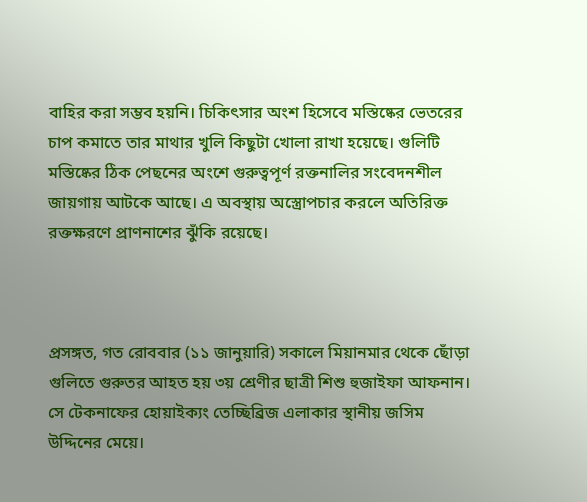বাহির করা সম্ভব হয়নি। চিকিৎসার অংশ হিসেবে মস্তিষ্কের ভেতরের চাপ কমাতে তার মাথার খুলি কিছুটা খোলা রাখা হয়েছে। গুলিটি মস্তিষ্কের ঠিক পেছনের অংশে গুরুত্বপূর্ণ রক্তনালির সংবেদনশীল জায়গায় আটকে আছে। এ অবস্থায় অস্ত্রোপচার করলে অতিরিক্ত রক্তক্ষরণে প্রাণনাশের ঝুঁকি রয়েছে।



প্রসঙ্গত, গত রোববার (১১ জানুয়ারি) সকালে মিয়ানমার থেকে ছোঁড়া গুলিতে গুরুতর আহত হয় ৩য় শ্রেণীর ছাত্রী শিশু হুজাইফা আফনান। সে টেকনাফের হোয়াইক্যং তেচ্ছিব্রিজ এলাকার স্থানীয় জসিম উদ্দিনের মেয়ে।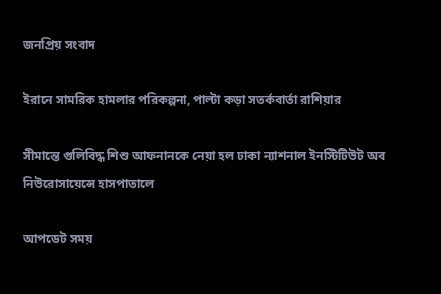জনপ্রিয় সংবাদ

ইরানে সামরিক হামলার পরিকল্পনা, পাল্টা কড়া সতর্কবার্তা রাশিয়ার

সীমান্তে গুলিবিদ্ধ শিশু আফনানকে নেয়া হল ঢাকা ন্যাশনাল ইনস্টিটিউট অব নিউরোসায়েন্সে হাসপাতালে

আপডেট সময়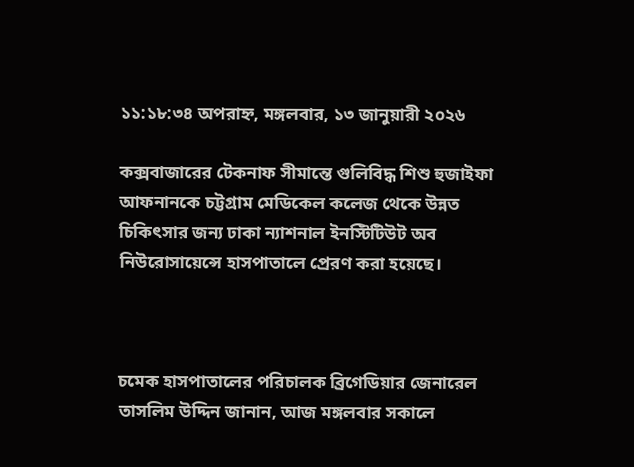১১:১৮:৩৪ অপরাহ্ন, মঙ্গলবার, ১৩ জানুয়ারী ২০২৬

কক্সবাজারের টেকনাফ সীমান্তে গুলিবিদ্ধ শিশু হুজাইফা আফনানকে চট্টগ্রাম মেডিকেল কলেজ থেকে উন্নত চিকিৎসার জন্য ঢাকা ন্যাশনাল ইনস্টিটিউট অব নিউরোসায়েন্সে হাসপাতালে প্রেরণ করা হয়েছে।



চমেক হাসপাতালের পরিচালক ব্রিগেডিয়ার জেনারেল তাসলিম উদ্দিন জানান, আজ মঙ্গলবার সকালে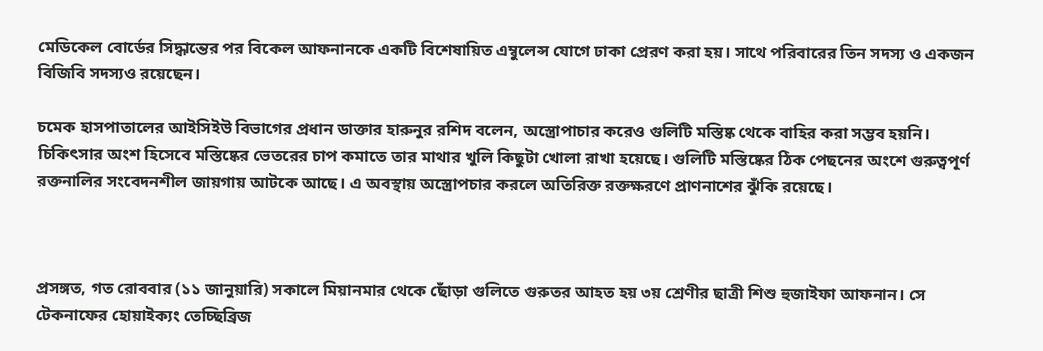মেডিকেল বোর্ডের সিদ্ধান্তের পর বিকেল আফনানকে একটি বিশেষায়িত এম্বুলেন্স যোগে ঢাকা প্রেরণ করা হয়। সাথে পরিবারের তিন সদস্য ও একজন বিজিবি সদস্যও রয়েছেন।

চমেক হাসপাতালের আইসিইউ বিভাগের প্রধান ডাক্তার হারুনুর রশিদ বলেন, অস্ত্রোপাচার করেও গুলিটি মস্তিষ্ক থেকে বাহির করা সম্ভব হয়নি। চিকিৎসার অংশ হিসেবে মস্তিষ্কের ভেতরের চাপ কমাতে তার মাথার খুলি কিছুটা খোলা রাখা হয়েছে। গুলিটি মস্তিষ্কের ঠিক পেছনের অংশে গুরুত্বপূর্ণ রক্তনালির সংবেদনশীল জায়গায় আটকে আছে। এ অবস্থায় অস্ত্রোপচার করলে অতিরিক্ত রক্তক্ষরণে প্রাণনাশের ঝুঁকি রয়েছে।



প্রসঙ্গত, গত রোববার (১১ জানুয়ারি) সকালে মিয়ানমার থেকে ছোঁড়া গুলিতে গুরুতর আহত হয় ৩য় শ্রেণীর ছাত্রী শিশু হুজাইফা আফনান। সে টেকনাফের হোয়াইক্যং তেচ্ছিব্রিজ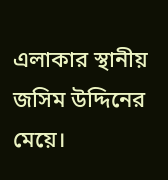এলাকার স্থানীয় জসিম উদ্দিনের মেয়ে।